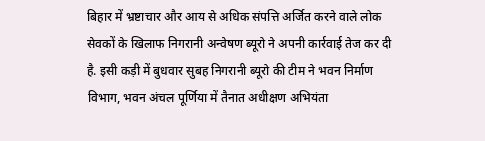बिहार में भ्रष्टाचार और आय से अधिक संपत्ति अर्जित करने वाले लोक सेवकों के खिलाफ निगरानी अन्वेषण ब्यूरो ने अपनी कार्रवाई तेज कर दी है. इसी कड़ी में बुधवार सुबह निगरानी ब्यूरो की टीम ने भवन निर्माण विभाग, भवन अंचल पूर्णिया में तैनात अधीक्षण अभियंता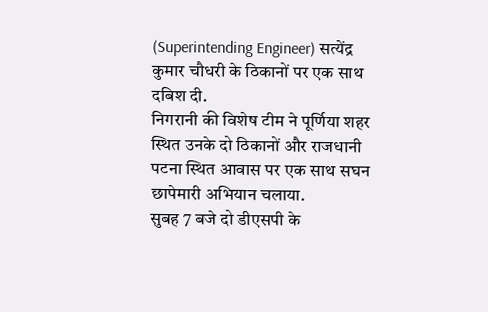(Superintending Engineer) सत्येंद्र कुमार चौधरी के ठिकानों पर एक साथ दबिश दी.
निगरानी की विशेष टीम ने पूर्णिया शहर स्थित उनके दो ठिकानों और राजधानी पटना स्थित आवास पर एक साथ सघन छापेमारी अभियान चलाया.
सुबह 7 बजे दो डीएसपी के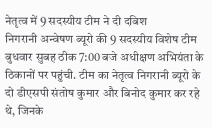नेतृत्व में 9 सदस्यीय टीम ने दी दबिश
निगरानी अन्वेषण ब्यूरो की 9 सदस्यीय विशेष टीम बुधवार सुबह ठीक 7:00 बजे अधीक्षण अभियंता के ठिकानों पर पहुंची. टीम का नेतृत्व निगरानी ब्यूरो के दो डीएसपी संतोष कुमार और बिनोद कुमार कर रहे थे, जिनके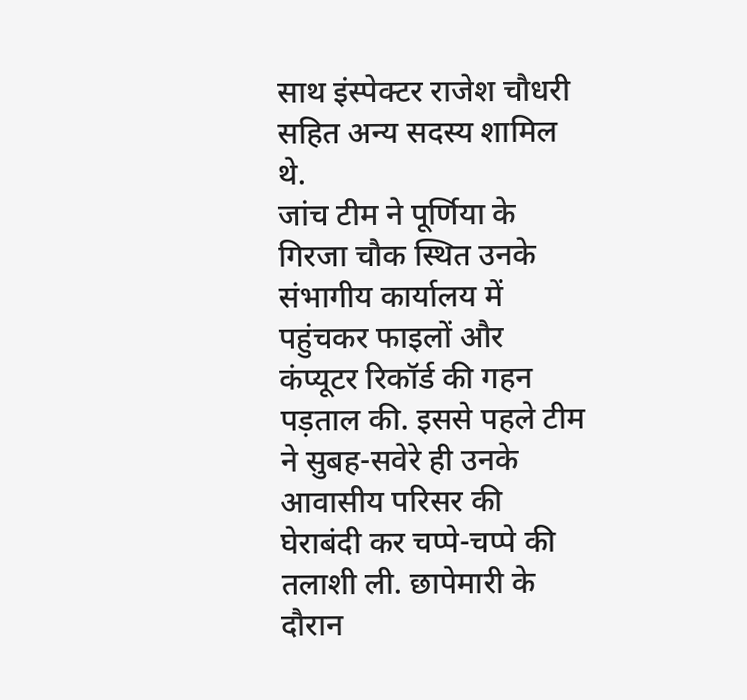साथ इंस्पेक्टर राजेश चौधरी सहित अन्य सदस्य शामिल थे.
जांच टीम ने पूर्णिया के गिरजा चौक स्थित उनके संभागीय कार्यालय में पहुंचकर फाइलों और कंप्यूटर रिकॉर्ड की गहन पड़ताल की. इससे पहले टीम ने सुबह-सवेरे ही उनके आवासीय परिसर की घेराबंदी कर चप्पे-चप्पे की तलाशी ली. छापेमारी के दौरान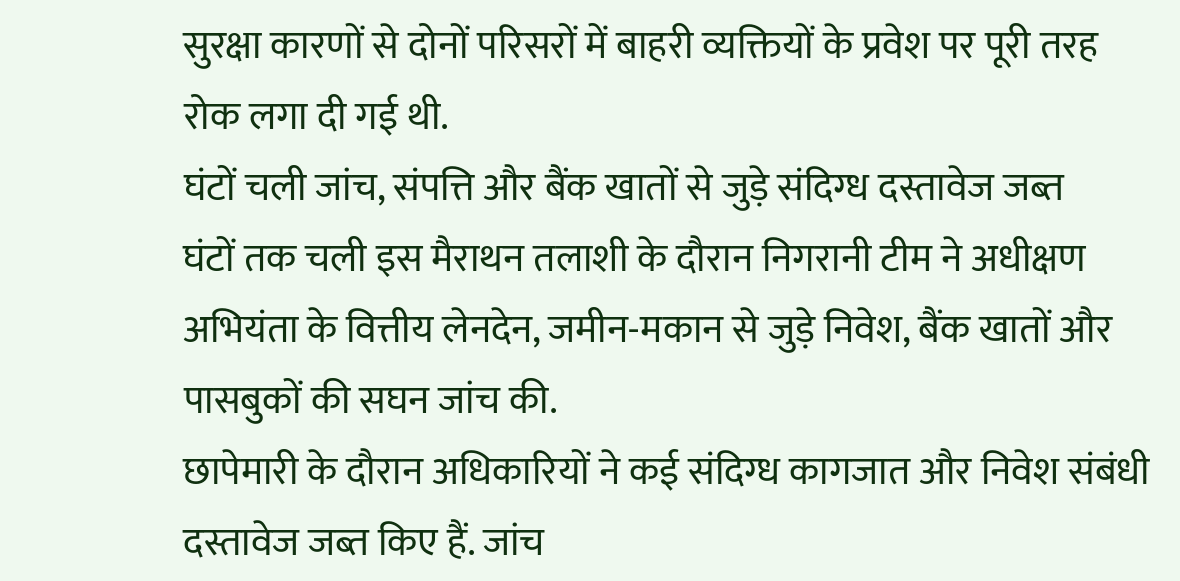सुरक्षा कारणों से दोनों परिसरों में बाहरी व्यक्तियों के प्रवेश पर पूरी तरह रोक लगा दी गई थी.
घंटों चली जांच, संपत्ति और बैंक खातों से जुड़े संदिग्ध दस्तावेज जब्त
घंटों तक चली इस मैराथन तलाशी के दौरान निगरानी टीम ने अधीक्षण अभियंता के वित्तीय लेनदेन, जमीन-मकान से जुड़े निवेश, बैंक खातों और पासबुकों की सघन जांच की.
छापेमारी के दौरान अधिकारियों ने कई संदिग्ध कागजात और निवेश संबंधी दस्तावेज जब्त किए हैं. जांच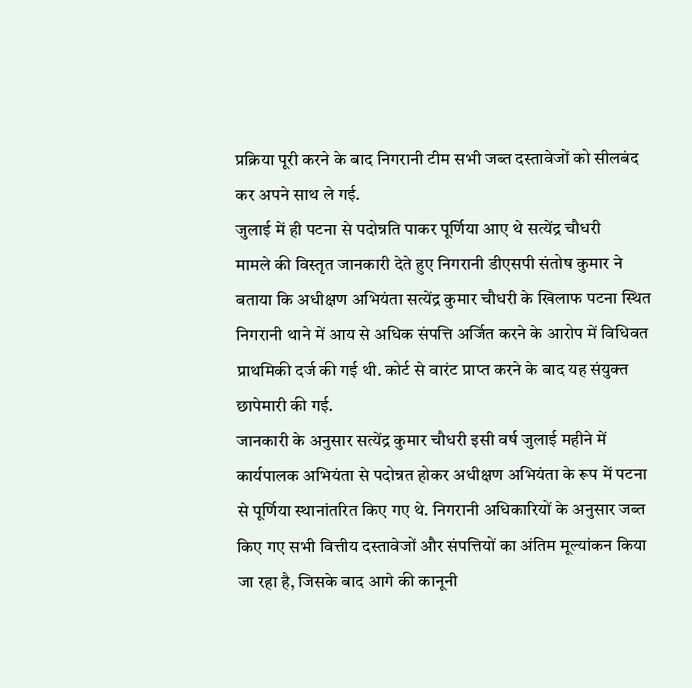प्रक्रिया पूरी करने के बाद निगरानी टीम सभी जब्त दस्तावेजों को सीलबंद कर अपने साथ ले गई.
जुलाई में ही पटना से पदोन्नति पाकर पूर्णिया आए थे सत्येंद्र चौधरी
मामले की विस्तृत जानकारी देते हुए निगरानी डीएसपी संतोष कुमार ने बताया कि अधीक्षण अभियंता सत्येंद्र कुमार चौधरी के खिलाफ पटना स्थित निगरानी थाने में आय से अधिक संपत्ति अर्जित करने के आरोप में विधिवत प्राथमिकी दर्ज की गई थी. कोर्ट से वारंट प्राप्त करने के बाद यह संयुक्त छापेमारी की गई.
जानकारी के अनुसार सत्येंद्र कुमार चौधरी इसी वर्ष जुलाई महीने में कार्यपालक अभियंता से पदोन्नत होकर अधीक्षण अभियंता के रूप में पटना से पूर्णिया स्थानांतरित किए गए थे. निगरानी अधिकारियों के अनुसार जब्त किए गए सभी वित्तीय दस्तावेजों और संपत्तियों का अंतिम मूल्यांकन किया जा रहा है, जिसके बाद आगे की कानूनी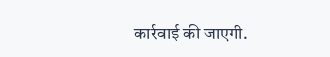कार्रवाई की जाएगी.